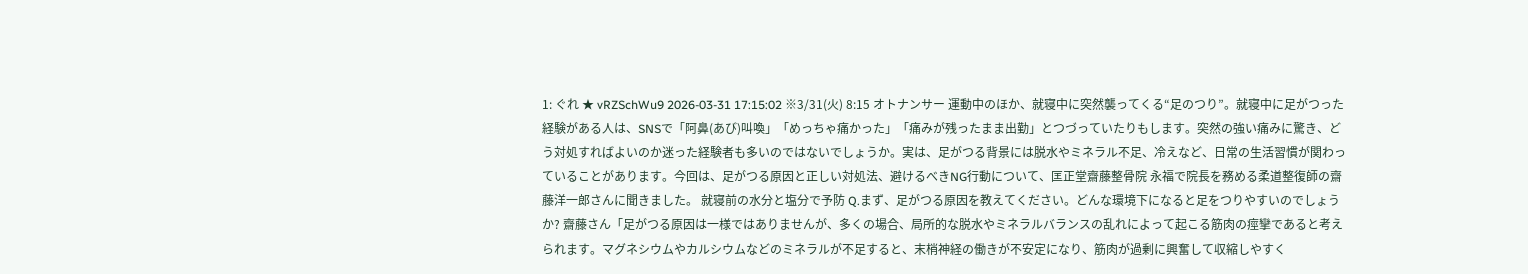1: ぐれ ★ vRZSchWu9 2026-03-31 17:15:02 ※3/31(火) 8:15 オトナンサー 運動中のほか、就寝中に突然襲ってくる“足のつり”。就寝中に足がつった経験がある人は、SNSで「阿鼻(あび)叫喚」「めっちゃ痛かった」「痛みが残ったまま出勤」とつづっていたりもします。突然の強い痛みに驚き、どう対処すればよいのか迷った経験者も多いのではないでしょうか。実は、足がつる背景には脱水やミネラル不足、冷えなど、日常の生活習慣が関わっていることがあります。今回は、足がつる原因と正しい対処法、避けるべきNG行動について、匡正堂齋藤整骨院 永福で院長を務める柔道整復師の齋藤洋一郎さんに聞きました。 就寝前の水分と塩分で予防 Q.まず、足がつる原因を教えてください。どんな環境下になると足をつりやすいのでしょうか? 齋藤さん「足がつる原因は一様ではありませんが、多くの場合、局所的な脱水やミネラルバランスの乱れによって起こる筋肉の痙攣であると考えられます。マグネシウムやカルシウムなどのミネラルが不足すると、末梢神経の働きが不安定になり、筋肉が過剰に興奮して収縮しやすく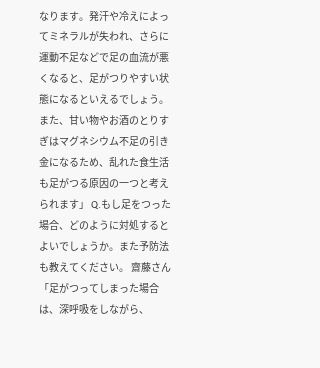なります。発汗や冷えによってミネラルが失われ、さらに運動不足などで足の血流が悪くなると、足がつりやすい状態になるといえるでしょう。 また、甘い物やお酒のとりすぎはマグネシウム不足の引き金になるため、乱れた食生活も足がつる原因の一つと考えられます」 Q.もし足をつった場合、どのように対処するとよいでしょうか。また予防法も教えてください。 齋藤さん「足がつってしまった場合は、深呼吸をしながら、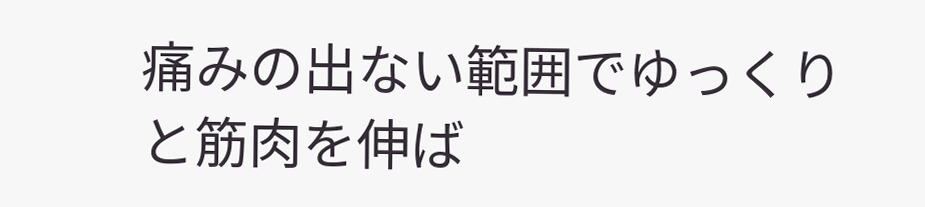痛みの出ない範囲でゆっくりと筋肉を伸ば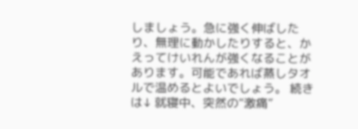しましょう。急に強く伸ばしたり、無理に動かしたりすると、かえってけいれんが強くなることがあります。可能であれば蒸しタオルで温めるとよいでしょう。 続きは↓ 就寝中、突然の“激痛”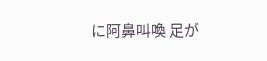に阿鼻叫喚 足が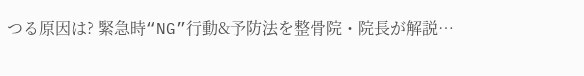つる原因は? 緊急時“NG”行動&予防法を整骨院・院長が解説…